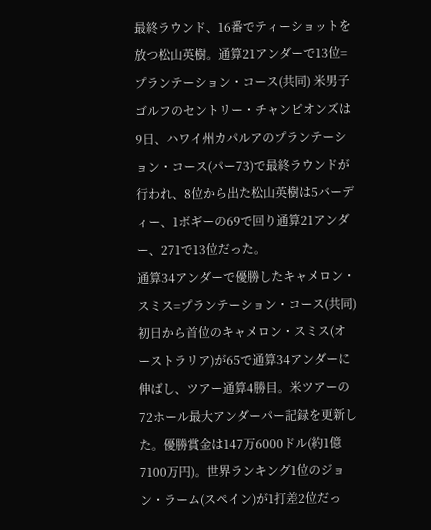最終ラウンド、16番でティーショットを放つ松山英樹。通算21アンダーで13位=プランテーション・コース(共同) 米男子ゴルフのセントリー・チャンピオンズは9日、ハワイ州カパルアのプランテーション・コース(パー73)で最終ラウンドが行われ、8位から出た松山英樹は5バーディー、1ボギーの69で回り通算21アンダー、271で13位だった。
通算34アンダーで優勝したキャメロン・スミス=プランテーション・コース(共同)初日から首位のキャメロン・スミス(オーストラリア)が65で通算34アンダーに伸ばし、ツアー通算4勝目。米ツアーの72ホール最大アンダーパー記録を更新した。優勝賞金は147万6000ドル(約1億7100万円)。世界ランキング1位のジョン・ラーム(スペイン)が1打差2位だっ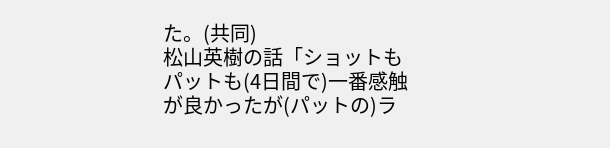た。(共同)
松山英樹の話「ショットもパットも(4日間で)一番感触が良かったが(パットの)ラ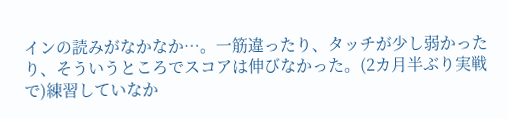インの読みがなかなか…。一筋違ったり、タッチが少し弱かったり、そういうところでスコアは伸びなかった。(2カ月半ぶり実戦で)練習していなか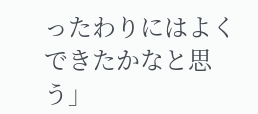ったわりにはよくできたかなと思う」